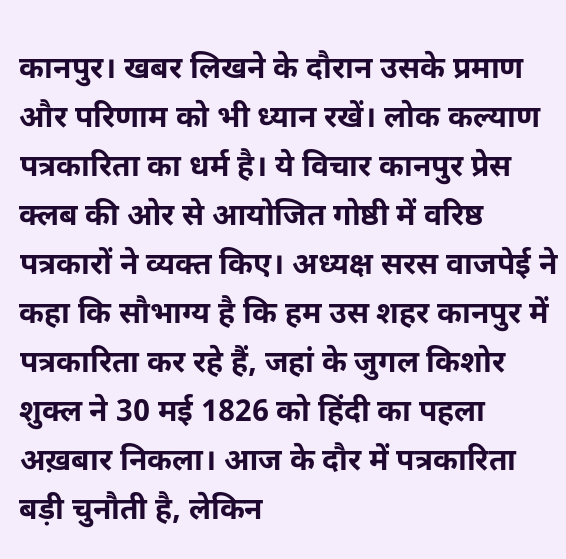कानपुर। खबर लिखने के दौरान उसके प्रमाण और परिणाम को भी ध्यान रखें। लोक कल्याण पत्रकारिता का धर्म है। ये विचार कानपुर प्रेस क्लब की ओर से आयोजित गोष्ठी में वरिष्ठ पत्रकारों ने व्यक्त किए। अध्यक्ष सरस वाजपेई ने कहा कि सौभाग्य है कि हम उस शहर कानपुर में पत्रकारिता कर रहे हैं, जहां के जुगल किशोर शुक्ल ने 30 मई 1826 को हिंदी का पहला अख़बार निकला। आज के दौर में पत्रकारिता बड़ी चुनौती है, लेकिन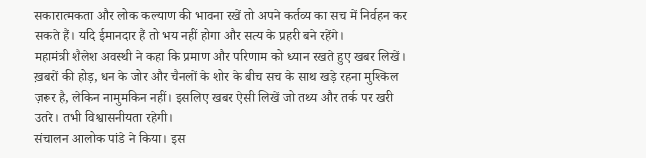सकारात्मकता और लोक कल्याण की भावना रखें तो अपने कर्तव्य का सच में निर्वहन कर सकते हैं। यदि ईमानदार हैं तो भय नहीं होगा और सत्य के प्रहरी बने रहेंगे।
महामंत्री शैलेश अवस्थी ने कहा कि प्रमाण और परिणाम को ध्यान रखते हुए खबर लिखें। ख़बरों की होड़, धन के जोर और चैनलों के शोर के बीच सच के साथ खड़े रहना मुश्किल ज़रूर है, लेकिन नामुमकिन नहीं। इसलिए खबर ऐसी लिखें जो तथ्य और तर्क पर खरी उतरे। तभी विश्वासनीयता रहेगी।
संचालन आलोक पांडे ने किया। इस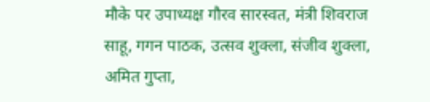मौके पर उपाध्यक्ष गौरव सारस्वत, मंत्री शिवराज साहू, गगन पाठक, उत्सव शुक्ला, संजीव शुक्ला, अमित गुप्ता,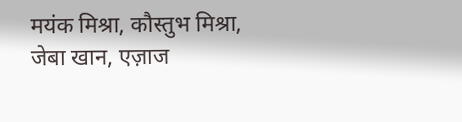मयंक मिश्रा, कौस्तुभ मिश्रा, जेबा खान, एज़ाज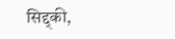सिद्द्की,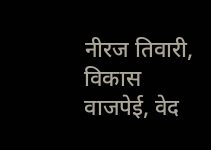नीरज तिवारी, विकास वाजपेई, वेद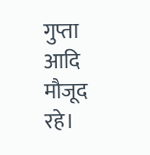गुप्ता आदि मौजूद रहे।